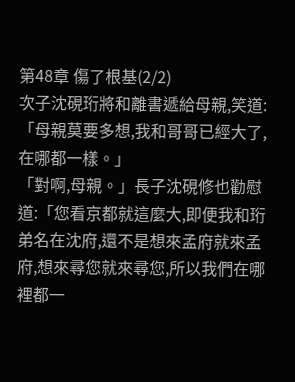第48章 傷了根基(2/2)
次子沈硯珩將和離書遞給母親,笑道:「母親莫要多想,我和哥哥已經大了,在哪都一樣。」
「對啊,母親。」長子沈硯修也勸慰道:「您看京都就這麼大,即便我和珩弟名在沈府,還不是想來孟府就來孟府,想來尋您就來尋您,所以我們在哪裡都一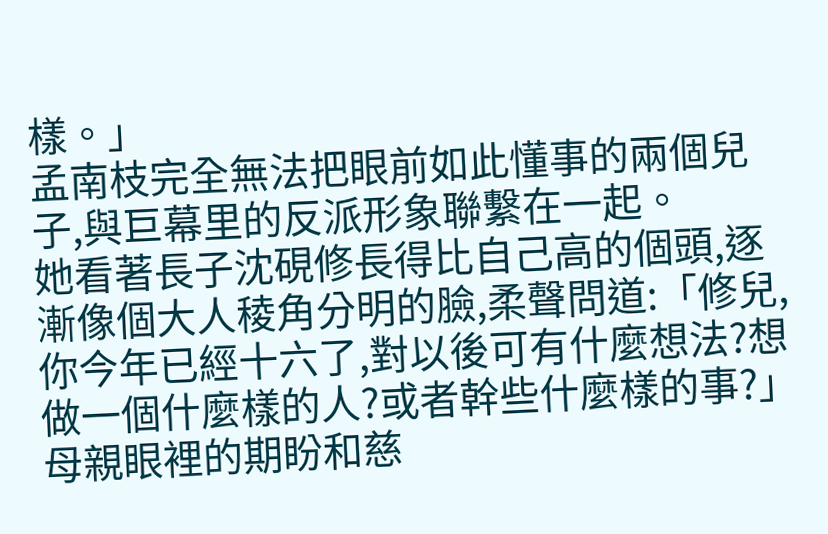樣。」
孟南枝完全無法把眼前如此懂事的兩個兒子,與巨幕里的反派形象聯繫在一起。
她看著長子沈硯修長得比自己高的個頭,逐漸像個大人稜角分明的臉,柔聲問道:「修兒,你今年已經十六了,對以後可有什麼想法?想做一個什麼樣的人?或者幹些什麼樣的事?」
母親眼裡的期盼和慈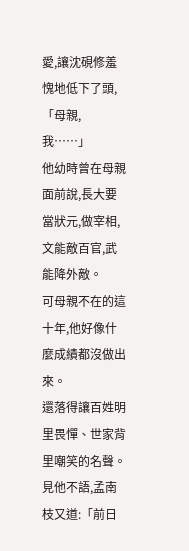愛,讓沈硯修羞愧地低下了頭,「母親,我……」
他幼時曾在母親面前說,長大要當狀元,做宰相,文能敵百官,武能降外敵。
可母親不在的這十年,他好像什麼成績都沒做出來。
還落得讓百姓明里畏憚、世家背里嘲笑的名聲。
見他不語,孟南枝又道:「前日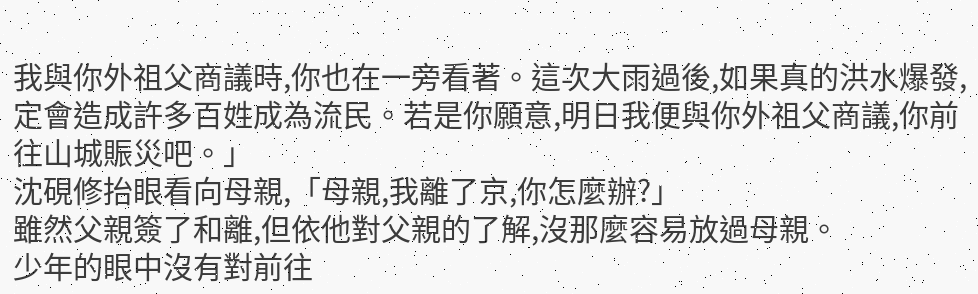我與你外祖父商議時,你也在一旁看著。這次大雨過後,如果真的洪水爆發,定會造成許多百姓成為流民。若是你願意,明日我便與你外祖父商議,你前往山城賑災吧。」
沈硯修抬眼看向母親,「母親,我離了京,你怎麼辦?」
雖然父親簽了和離,但依他對父親的了解,沒那麼容易放過母親。
少年的眼中沒有對前往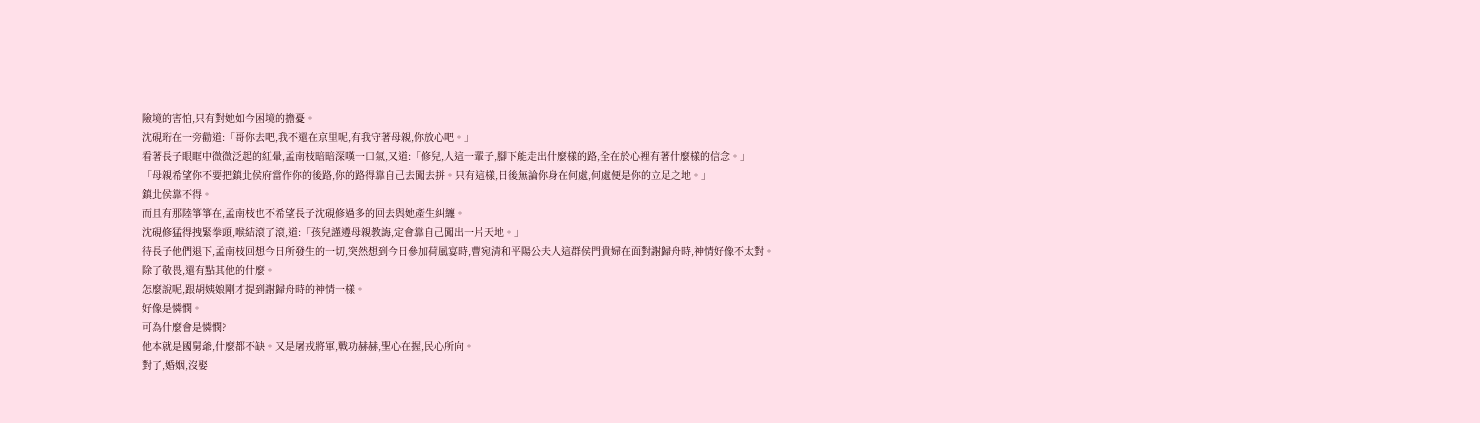險境的害怕,只有對她如今困境的擔憂。
沈硯珩在一旁勸道:「哥你去吧,我不還在京里呢,有我守著母親,你放心吧。」
看著長子眼眶中微微泛起的紅暈,孟南枝暗暗深嘆一口氣,又道:「修兒,人這一輩子,腳下能走出什麼樣的路,全在於心裡有著什麼樣的信念。」
「母親希望你不要把鎮北侯府當作你的後路,你的路得靠自己去闖去拼。只有這樣,日後無論你身在何處,何處便是你的立足之地。」
鎮北侯靠不得。
而且有那陸箏箏在,孟南枝也不希望長子沈硯修過多的回去與她產生糾纏。
沈硯修猛得拽緊拳頭,喉結滾了滾,道:「孩兒謹遵母親教誨,定會靠自己闖出一片天地。」
待長子他們退下,孟南枝回想今日所發生的一切,突然想到今日參加荷風宴時,曹宛清和平陽公夫人這群侯門貴婦在面對謝歸舟時,神情好像不太對。
除了敬畏,還有點其他的什麼。
怎麼說呢,跟胡姨娘剛才提到謝歸舟時的神情一樣。
好像是憐憫。
可為什麼會是憐憫?
他本就是國舅爺,什麼都不缺。又是屠戎將軍,戰功赫赫,聖心在握,民心所向。
對了,婚姻,沒娶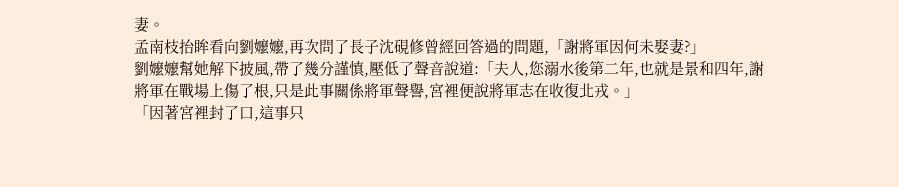妻。
孟南枝抬眸看向劉嬤嬤,再次問了長子沈硯修曾經回答過的問題,「謝將軍因何未娶妻?」
劉嬤嬤幫她解下披風,帶了幾分謹慎,壓低了聲音說道:「夫人,您溺水後第二年,也就是景和四年,謝將軍在戰場上傷了根,只是此事關係將軍聲譽,宮裡便說將軍志在收復北戎。」
「因著宮裡封了口,這事只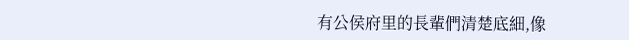有公侯府里的長輩們清楚底細,像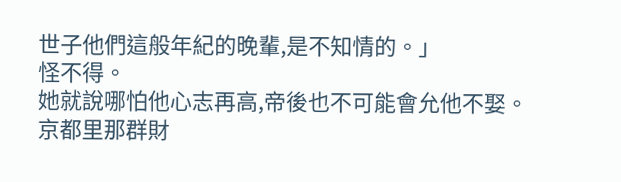世子他們這般年紀的晚輩,是不知情的。」
怪不得。
她就說哪怕他心志再高,帝後也不可能會允他不娶。
京都里那群財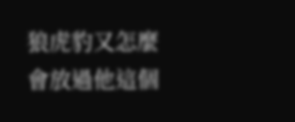狼虎豹又怎麼會放過他這個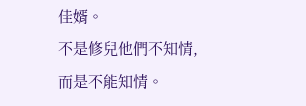佳婿。
不是修兒他們不知情,而是不能知情。